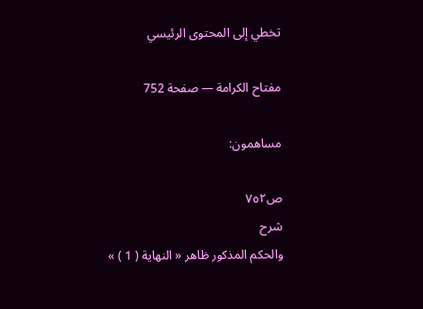تخطي إلى المحتوى الرئيسي

مفتاح الكرامة — صفحة 752

مساهمون:

ص٧٥٢
شرح
والحكم المذكور ظاهر « النهاية ( 1 ) »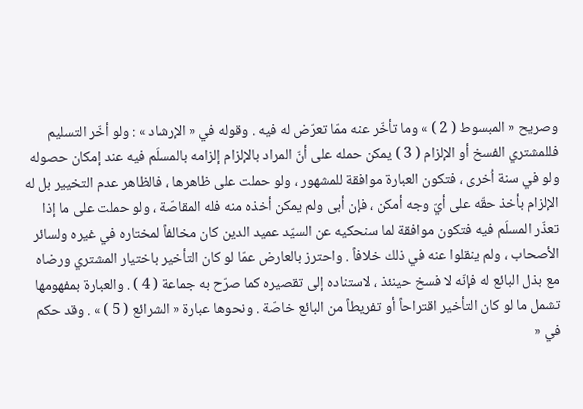وصريح « المبسوط ( 2 ) » وما تأخّر عنه ممّا تعرّض له فيه . وقوله في « الإرشاد » : ولو أخّر التسليم فللمشتري الفسخ أو الإلزام ( 3 ) يمكن حمله على أنّ المراد بالإلزام إلزامه بالمسلَم فيه عند إمكان حصوله ولو في سنة اُخرى ، فتكون العبارة موافقة للمشهور ، ولو حملت على ظاهرها ، فالظاهر عدم التخيير بل له الإلزام بأخذ حقّه على أيّ وجه أمكن ، فإن أبى ولم يمكن أخذه منه فله المقاصّة ، ولو حملت على ما إذا تعذّر المسلَم فيه فتكون موافقة لما سنحكيه عن السيّد عميد الدين كان مخالفاً لمختاره في غيره ولسائر الأصحاب ، ولم ينقلوا عنه في ذلك خلافاً . واحترز بالعارض عمّا لو كان التأخير باختيار المشتري ورضاه مع بذل البائع له فإنّه لا فسخ حينئذ ، لاستناده إلى تقصيره كما صرّح به جماعة ( 4 ) . والعبارة بمفهومها تشمل ما لو كان التأخير اقتراحاً أو تفريطاً من البائع خاصّة . ونحوها عبارة « الشرائع ( 5 ) » . وقد حكم في «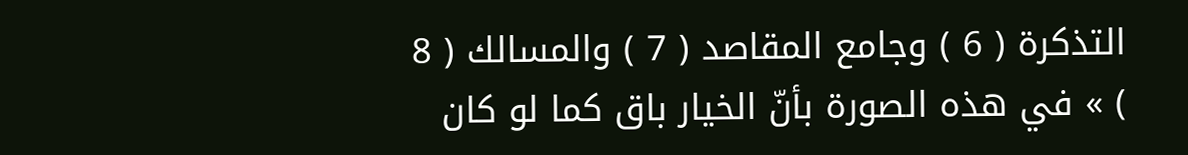التذكرة ( 6 ) وجامع المقاصد ( 7 ) والمسالك ( 8 ) » في هذه الصورة بأنّ الخيار باق كما لو كان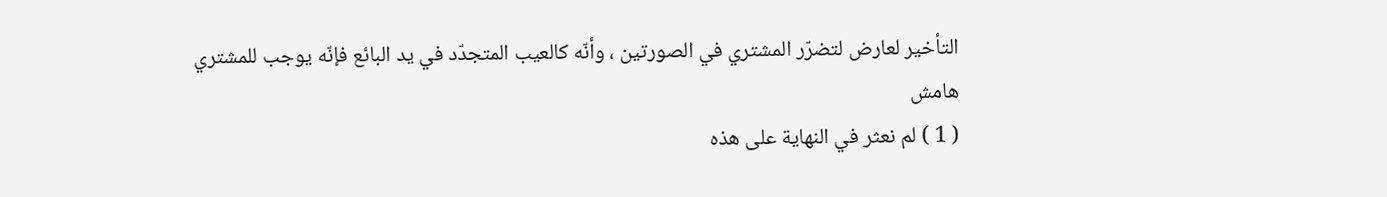التأخير لعارض لتضرّر المشتري في الصورتين ، وأنّه كالعيب المتجدّد في يد البائع فإنّه يوجب للمشتري
هامش
( 1 ) لم نعثر في النهاية على هذه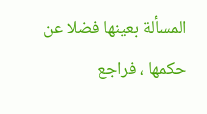المسألة بعينها فضلا عن حكمها ، فراجع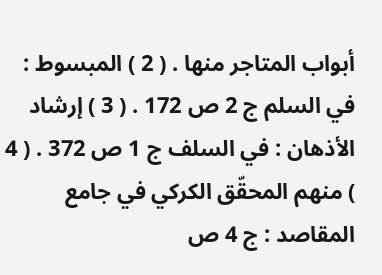أبواب المتاجر منها . ( 2 ) المبسوط : في السلم ج 2 ص 172 . ( 3 ) إرشاد الأذهان : في السلف ج 1 ص 372 . ( 4 ) منهم المحقّق الكركي في جامع المقاصد : ج 4 ص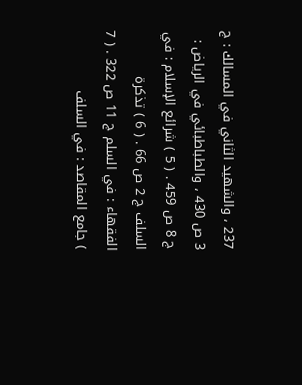237 ، والشهيد الثاني في المسالك : ج 3 ص 430 ، والطباطبائي في الرياض : ج 8 ص 459 . ( 5 ) شرائع الإسلام : في السلف ج 2 ص 66 . ( 6 ) تذكرة الفقهاء : في السلم ج 11 ص 322 . ( 7 ) جامع المقاصد : في السلف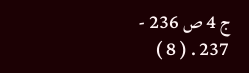ج 4 ص 236 - 237 . ( 8 )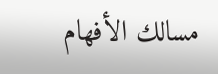مسالك الأفهام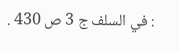: في السلف ج 3 ص 430 .